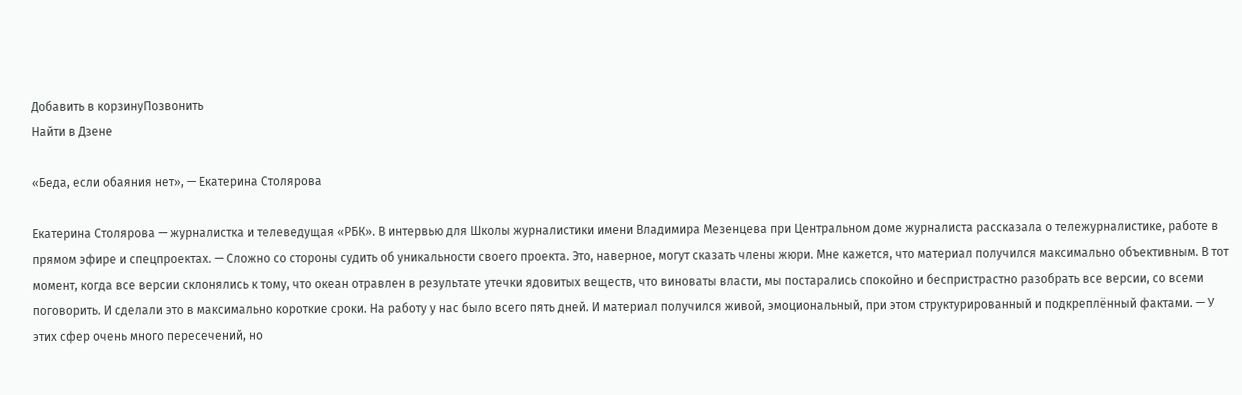Добавить в корзинуПозвонить
Найти в Дзене

«Беда, если обаяния нет», — Екатерина Столярова

Екатерина Столярова — журналистка и телеведущая «РБК». В интервью для Школы журналистики имени Владимира Мезенцева при Центральном доме журналиста рассказала о тележурналистике, работе в прямом эфире и спецпроектах. — Сложно со стороны судить об уникальности своего проекта. Это, наверное, могут сказать члены жюри. Мне кажется, что материал получился максимально объективным. В тот момент, когда все версии склонялись к тому, что океан отравлен в результате утечки ядовитых веществ, что виноваты власти, мы постарались спокойно и беспристрастно разобрать все версии, со всеми поговорить. И сделали это в максимально короткие сроки. На работу у нас было всего пять дней. И материал получился живой, эмоциональный, при этом структурированный и подкреплённый фактами. — У этих сфер очень много пересечений, но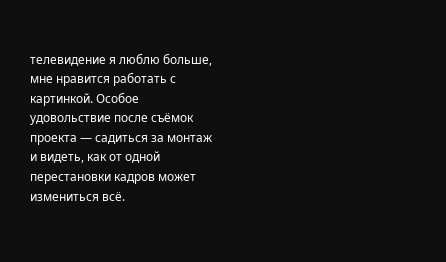телевидение я люблю больше, мне нравится работать с картинкой. Особое удовольствие после съёмок проекта — садиться за монтаж и видеть, как от одной перестановки кадров может измениться всё.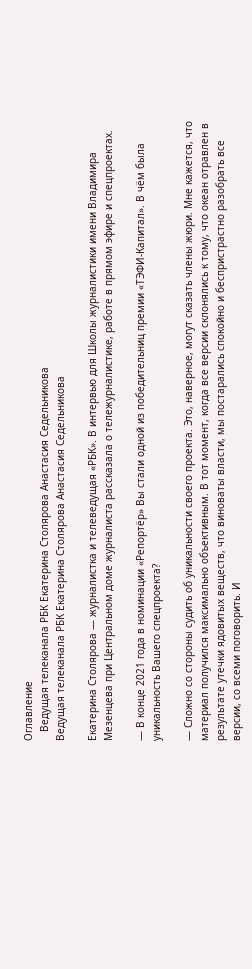Оглавление
   Ведущая телеканала РБК Екатерина Столярова Анастасия Седельникова
Ведущая телеканала РБК Екатерина Столярова Анастасия Седельникова

Екатерина Столярова — журналистка и телеведущая «РБК». В интервью для Школы журналистики имени Владимира Мезенцева при Центральном доме журналиста рассказала о тележурналистике, работе в прямом эфире и спецпроектах.

— В конце 2021 года в номинации «Репортёр» Вы стали одной из победительниц премии «ТЭФИ-Капитал». В чём была уникальность Вашего спецпроекта?

— Сложно со стороны судить об уникальности своего проекта. Это, наверное, могут сказать члены жюри. Мне кажется, что материал получился максимально объективным. В тот момент, когда все версии склонялись к тому, что океан отравлен в результате утечки ядовитых веществ, что виноваты власти, мы постарались спокойно и беспристрастно разобрать все версии, со всеми поговорить. И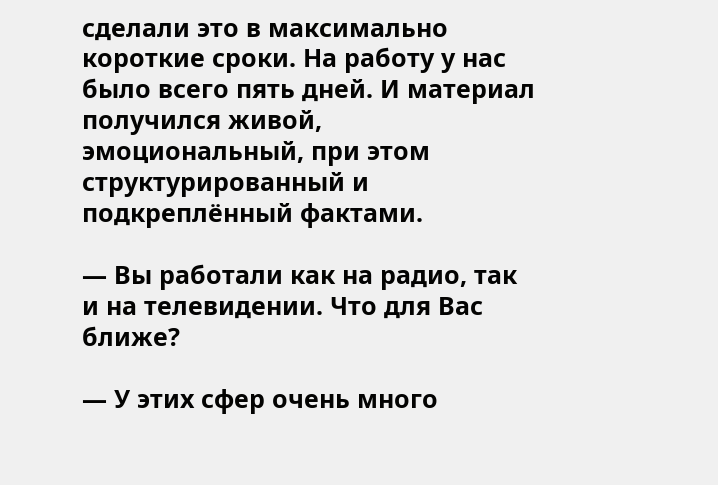сделали это в максимально короткие сроки. На работу у нас было всего пять дней. И материал получился живой, эмоциональный, при этом структурированный и подкреплённый фактами.

— Вы работали как на радио, так и на телевидении. Что для Вас ближе?

— У этих сфер очень много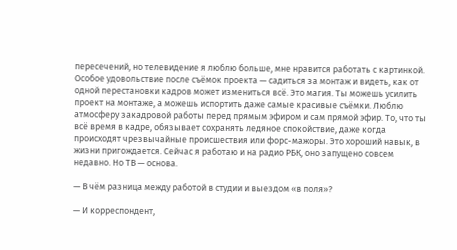пересечений, но телевидение я люблю больше, мне нравится работать с картинкой. Особое удовольствие после съёмок проекта — садиться за монтаж и видеть, как от одной перестановки кадров может измениться всё. Это магия. Ты можешь усилить проект на монтаже, а можешь испортить даже самые красивые съёмки. Люблю атмосферу закадровой работы перед прямым эфиром и сам прямой эфир. То, что ты всё время в кадре, обязывает сохранять ледяное спокойствие, даже когда происходят чрезвычайные происшествия или форс-мажоры. Это хороший навык, в жизни пригождается. Сейчас я работаю и на радио РБК, оно запущено совсем недавно. Но ТВ — основа.

— В чём разница между работой в студии и выездом «в поля»?

— И корреспондент,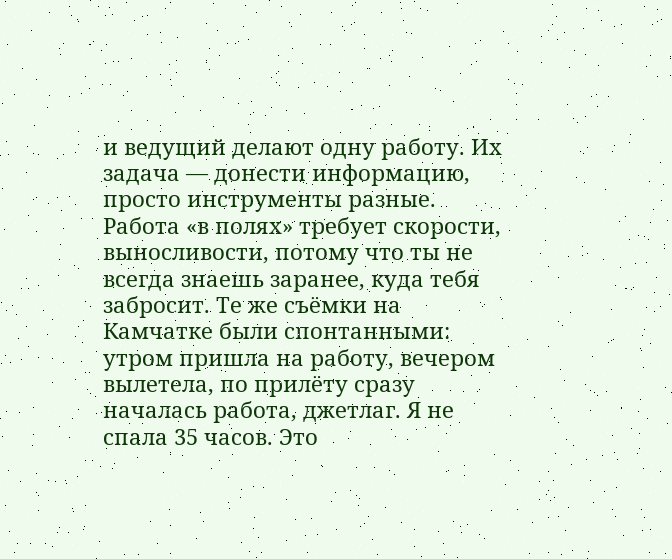и ведущий делают одну работу. Их задача — донести информацию, просто инструменты разные. Работа «в полях» требует скорости, выносливости, потому что ты не всегда знаешь заранее, куда тебя забросит. Те же съёмки на Камчатке были спонтанными: утром пришла на работу, вечером вылетела, по прилёту сразу началась работа, джетлаг. Я не спала 35 часов. Это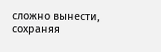сложно вынести, сохраняя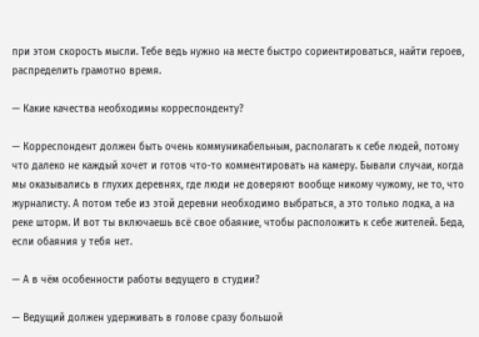при этом скорость мысли. Тебе ведь нужно на месте быстро сориентироваться, найти героев, распределить грамотно время.

— Какие качества необходимы корреспонденту?

— Корреспондент должен быть очень коммуникабельным, располагать к себе людей, потому что далеко не каждый хочет и готов что-то комментировать на камеру. Бывали случаи, когда мы оказывались в глухих деревнях, где люди не доверяют вообще никому чужому, не то, что журналисту. А потом тебе из этой деревни необходимо выбраться, а это только лодка, а на реке шторм. И вот ты включаешь всё свое обаяние, чтобы расположить к себе жителей. Беда, если обаяния у тебя нет.

— А в чём особенности работы ведущего в студии?

— Ведущий должен удерживать в голове сразу большой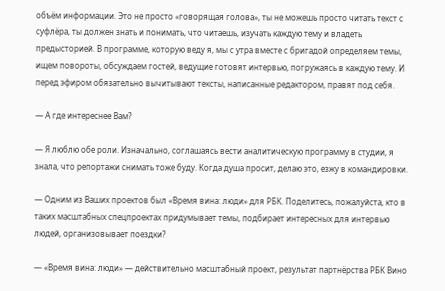объём информации. Это не просто «говорящая голова», ты не можешь просто читать текст с суфлёра, ты должен знать и понимать, что читаешь, изучать каждую тему и владеть предысторией. В программе, которую веду я, мы с утра вместе с бригадой определяем темы, ищем повороты, обсуждаем гостей, ведущие готовят интервью, погружаясь в каждую тему. И перед эфиром обязательно вычитывают тексты, написанные редактором, правят под себя.

— А где интереснее Вам?

— Я люблю обе роли. Изначально, соглашаясь вести аналитическую программу в студии, я знала, что репортажи снимать тоже буду. Когда душа просит, делаю это, езжу в командировки.

— Одним из Ваших проектов был «Время вина: люди» для РБК. Поделитесь, пожалуйста, кто в таких масштабных спецпроектах придумывает темы, подбирает интересных для интервью людей, организовывает поездки?

— «Время вина: люди» — действительно масштабный проект, результат партнёрства РБК Вино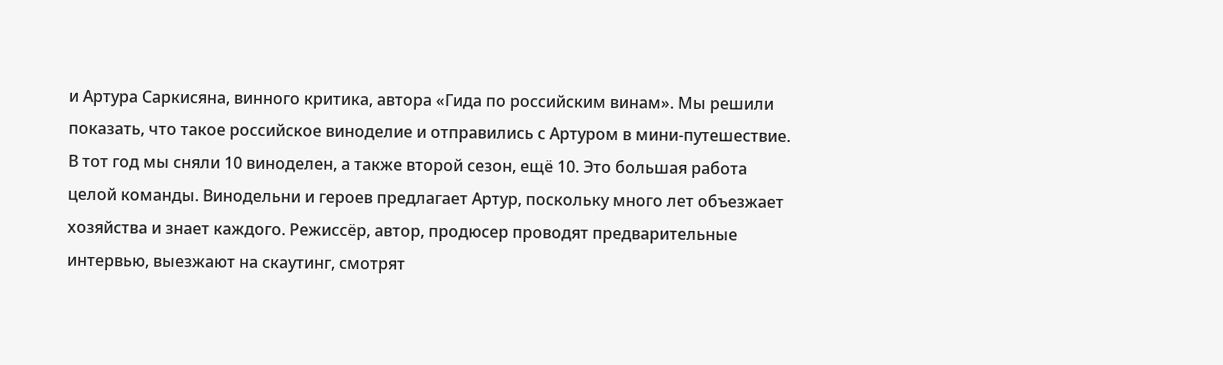и Артура Саркисяна, винного критика, автора «Гида по российским винам». Мы решили показать, что такое российское виноделие и отправились с Артуром в мини-путешествие. В тот год мы сняли 10 виноделен, а также второй сезон, ещё 10. Это большая работа целой команды. Винодельни и героев предлагает Артур, поскольку много лет объезжает хозяйства и знает каждого. Режиссёр, автор, продюсер проводят предварительные интервью, выезжают на скаутинг, смотрят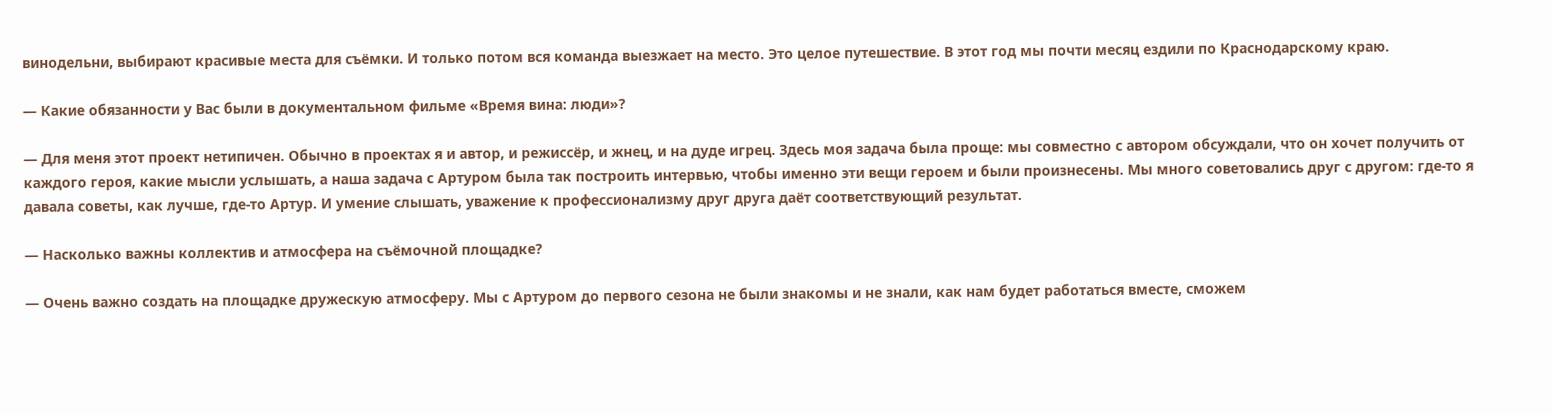винодельни, выбирают красивые места для съёмки. И только потом вся команда выезжает на место. Это целое путешествие. В этот год мы почти месяц ездили по Краснодарскому краю.

— Какие обязанности у Вас были в документальном фильме «Время вина: люди»?

— Для меня этот проект нетипичен. Обычно в проектах я и автор, и режиссёр, и жнец, и на дуде игрец. Здесь моя задача была проще: мы совместно с автором обсуждали, что он хочет получить от каждого героя, какие мысли услышать, а наша задача с Артуром была так построить интервью, чтобы именно эти вещи героем и были произнесены. Мы много советовались друг с другом: где-то я давала советы, как лучше, где-то Артур. И умение слышать, уважение к профессионализму друг друга даёт соответствующий результат.

— Насколько важны коллектив и атмосфера на съёмочной площадке?

— Очень важно создать на площадке дружескую атмосферу. Мы с Артуром до первого сезона не были знакомы и не знали, как нам будет работаться вместе, сможем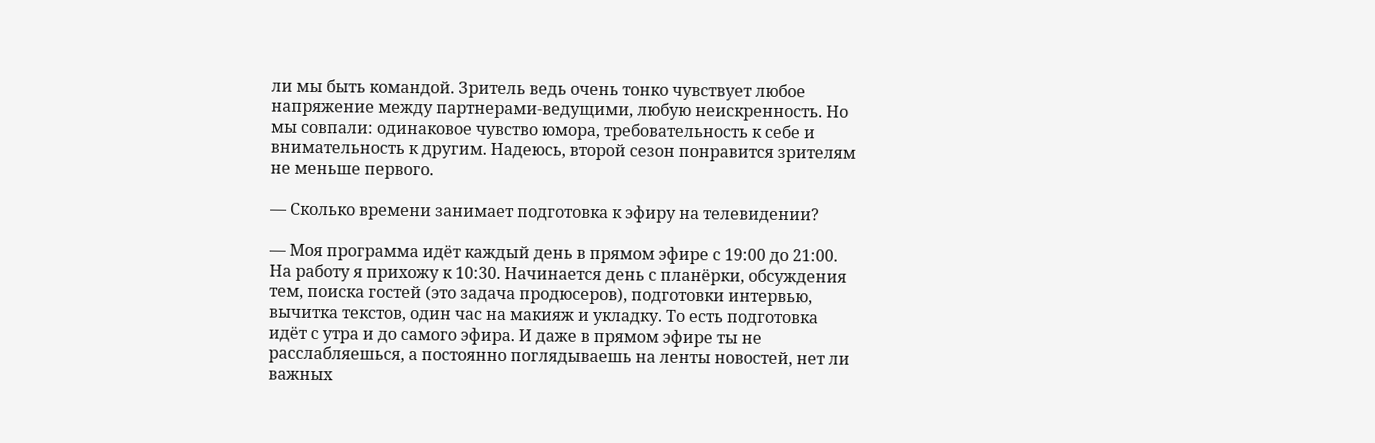ли мы быть командой. Зритель ведь очень тонко чувствует любое напряжение между партнерами-ведущими, любую неискренность. Но мы совпали: одинаковое чувство юмора, требовательность к себе и внимательность к другим. Надеюсь, второй сезон понравится зрителям не меньше первого.

— Сколько времени занимает подготовка к эфиру на телевидении?

— Моя программа идёт каждый день в прямом эфире с 19:00 до 21:00. На работу я прихожу к 10:30. Начинается день с планёрки, обсуждения тем, поиска гостей (это задача продюсеров), подготовки интервью, вычитка текстов, один час на макияж и укладку. То есть подготовка идёт с утра и до самого эфира. И даже в прямом эфире ты не расслабляешься, а постоянно поглядываешь на ленты новостей, нет ли важных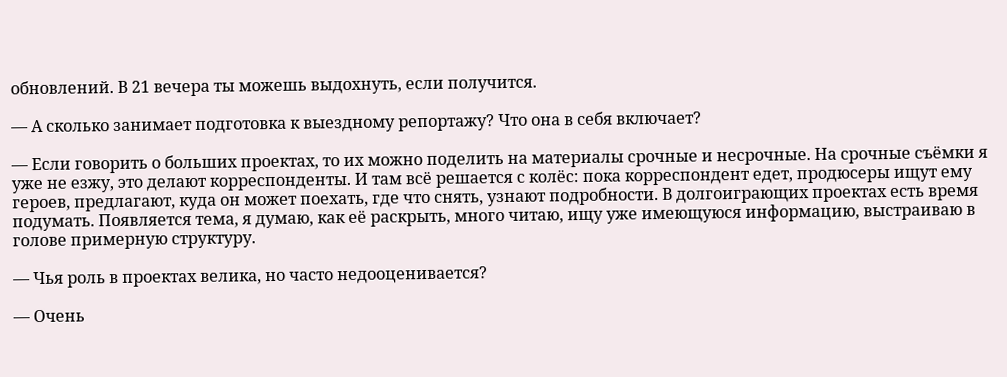обновлений. В 21 вечера ты можешь выдохнуть, если получится.

— А сколько занимает подготовка к выездному репортажу? Что она в себя включает?

— Если говорить о больших проектах, то их можно поделить на материалы срочные и несрочные. На срочные съёмки я уже не езжу, это делают корреспонденты. И там всё решается с колёс: пока корреспондент едет, продюсеры ищут ему героев, предлагают, куда он может поехать, где что снять, узнают подробности. В долгоиграющих проектах есть время подумать. Появляется тема, я думаю, как её раскрыть, много читаю, ищу уже имеющуюся информацию, выстраиваю в голове примерную структуру.

— Чья роль в проектах велика, но часто недооценивается?

— Очень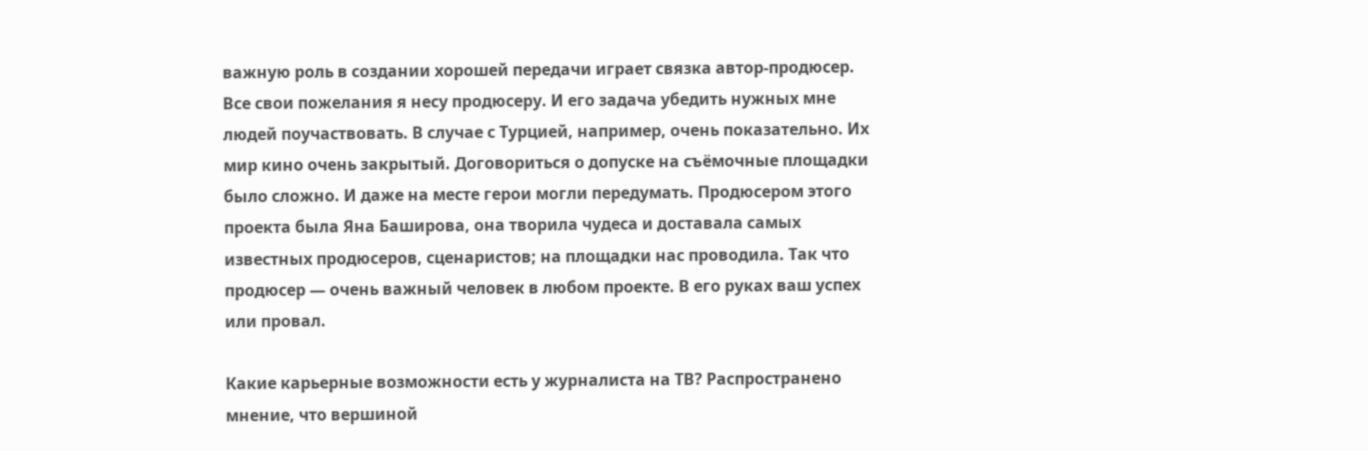важную роль в создании хорошей передачи играет связка автор-продюсер. Все свои пожелания я несу продюсеру. И его задача убедить нужных мне людей поучаствовать. В случае с Турцией, например, очень показательно. Их мир кино очень закрытый. Договориться о допуске на съёмочные площадки было сложно. И даже на месте герои могли передумать. Продюсером этого проекта была Яна Баширова, она творила чудеса и доставала самых известных продюсеров, сценаристов; на площадки нас проводила. Так что продюсер — очень важный человек в любом проекте. В его руках ваш успех или провал.

Какие карьерные возможности есть у журналиста на ТВ? Распространено мнение, что вершиной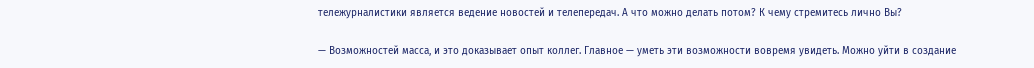тележурналистики является ведение новостей и телепередач. А что можно делать потом? К чему стремитесь лично Вы?

— Возможностей масса, и это доказывает опыт коллег. Главное — уметь эти возможности вовремя увидеть. Можно уйти в создание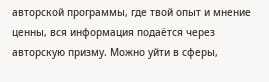авторской программы, где твой опыт и мнение ценны, вся информация подаётся через авторскую призму. Можно уйти в сферы,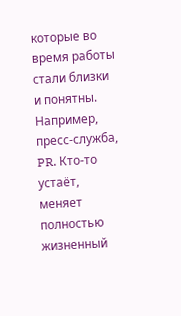которые во время работы стали близки и понятны. Например, пресс-служба, PR. Кто-то устаёт, меняет полностью жизненный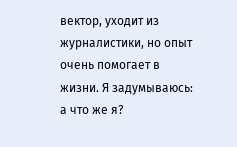вектор, уходит из журналистики, но опыт очень помогает в жизни. Я задумываюсь: а что же я?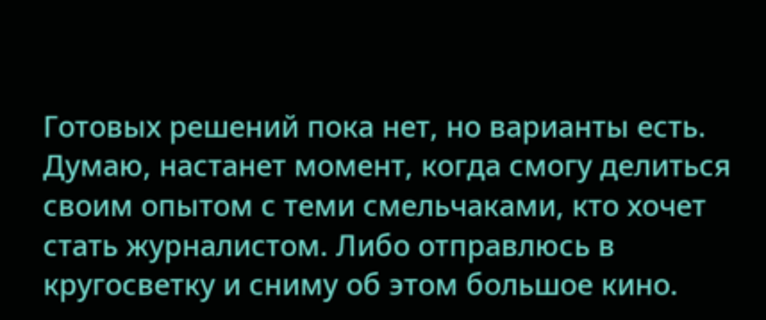Готовых решений пока нет, но варианты есть. Думаю, настанет момент, когда смогу делиться своим опытом с теми смельчаками, кто хочет стать журналистом. Либо отправлюсь в кругосветку и сниму об этом большое кино.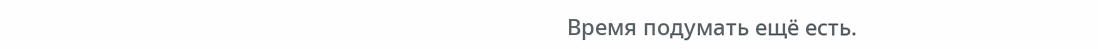Время подумать ещё есть.